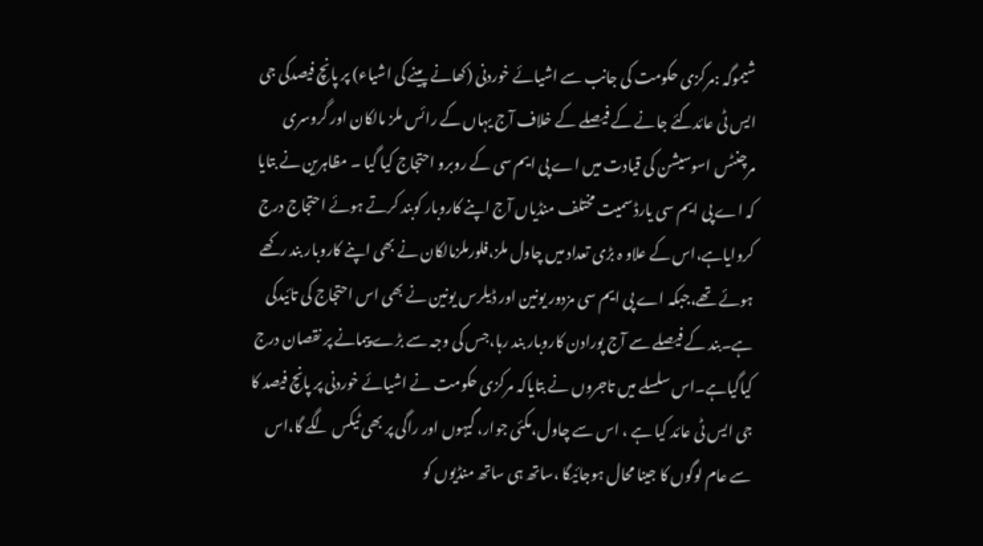شیموگہ :مرکزی حکومت کی جانب سے اشیائے خوردنی (کھانے پینے کی اشیاء) پر پانچ فیصدکی جی ایس ٹی عائدکئے جانے کے فیصلے کے خلاف آج یہاں کے رائس ملز مالکان اور گروسری مرچنٹس اسوسیشن کی قیادت میں اے پی ایم سی کے روبرو احتجاج کیا گیا ۔ مظاہرین نے بتایا کہ اے پی ایم سی یارڈ سمیت مختلف منڈیاں آج اپنے کاروبار کوبند کرتے ہوئے احتجاج درج کروایاہے،اس کے علاو ہ بڑی تعداد میں چاول ملز،فلورملزمالکان نے بھی اپنے کاروبار بند رکھے ہوئے تھے،جبکہ اے پی ایم سی مزدور یونین اور ڈیلرس یونین نے بھی اس احتجاج کی تائیدکی ہے۔بند کے فیصلے سے آج پورادن کاروبار بند رہا،جس کی وجہ سے بڑے پیمانے پر نقصان درج کیاگیاہے۔اس سلسلے میں تاجروں نے بتایاکہ مرکزی حکومت نے اشیائے خوردنی پر پانچ فیصد کا جی ایس ٹی عائد کیا ہے ، اس سے چاول،مکئی جوار، گیہوں اور راگی پر بھی ٹیکس لگے گا،اس سے عام لوگوں کا جینا محال ہوجائیگا ،ساتھ ہی ساتھ منڈیوں کو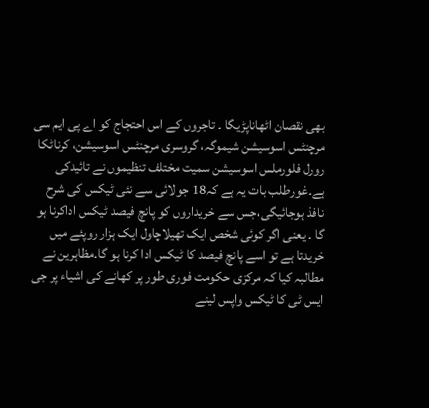بھی نقصان اٹھاناپڑیگا ۔ تاجروں کے اس احتجاج کو اے پی ایم سی مرچنٹس اسوسیشن شیموگہ، گروسری مرچنٹس اسوسیشن، کرناٹکا رورل فلورملس اسوسیشن سمیت مختلف تنظیموں نے تائیدکی ہے۔غورطلب بات یہ ہے کہ18 جولائی سے نئی ٹیکس کی شرح نافذ ہوجائیگی،جس سے خریداروں کو پانچ فیصد ٹیکس اداکرنا ہو گا ۔ یعنی اگر کوئی شخص ایک تھیلاچاول ایک ہزار روپئے میں خریدتا ہے تو اسے پانچ فیصد کا ٹیکس ادا کرنا ہو گا۔مظاہرین نے مطالبہ کیا کہ مرکزی حکومت فوری طور پر کھانے کی اشیاء پر جی ایس ٹی کا ٹیکس واپس لینے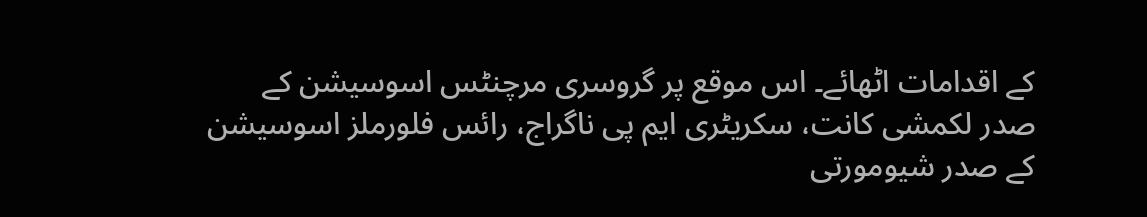کے اقدامات اٹھائے۔ اس موقع پر گروسری مرچنٹس اسوسیشن کے صدر لکمشی کانت، سکریٹری ایم پی ناگراج، رائس فلورملز اسوسیشن کے صدر شیومورتی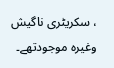، سکریٹری ناگیش وغیرہ موجودتھے۔